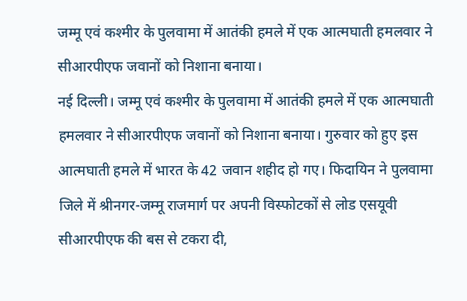जम्मू एवं कश्मीर के पुलवामा में आतंकी हमले में एक आत्मघाती हमलवार ने सीआरपीएफ जवानों को निशाना बनाया।
नई दिल्ली। जम्मू एवं कश्मीर के पुलवामा में आतंकी हमले में एक आत्मघाती हमलवार ने सीआरपीएफ जवानों को निशाना बनाया। गुरुवार को हुए इस आत्मघाती हमले में भारत के 42 जवान शहीद हो गए। फिदायिन ने पुलवामा जिले में श्रीनगर-जम्मू राजमार्ग पर अपनी विस्फोटकों से लोड एसयूवी सीआरपीएफ की बस से टकरा दी,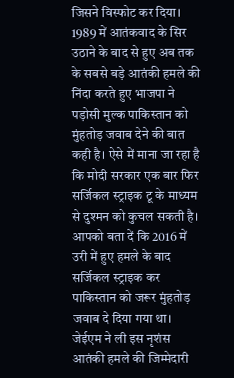जिसने विस्फोट कर दिया। 1989 में आतंकवाद के सिर उठाने के बाद से हुए अब तक के सबसे बड़े आतंकी हमले की निंदा करते हुए भाजपा ने पड़ोसी मुल्क पाकिस्तान को मुंहतोड़ जवाब देने की बात कही है। ऐसे में माना जा रहा है कि मोदी सरकार एक बार फिर सर्जिकल स्ट्राइक टू के माध्यम से दुश्मन को कुचल सकती है। आपको बता दें कि 2016 में उरी में हुए हमले के बाद सर्जिकल स्ट्राइक कर पाकिस्तान को जरूर मुंहतोड़ जवाब दे दिया गया था।
जेईएम ने ली इस नृशंस आतंकी हमले की जिम्मेदारी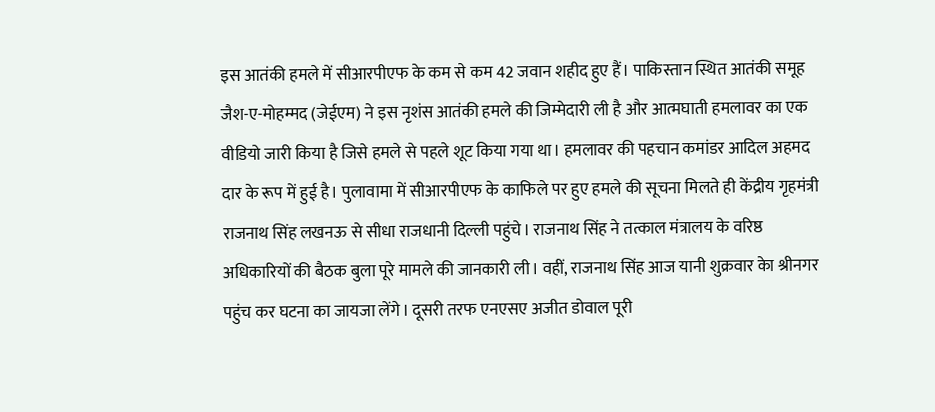इस आतंकी हमले में सीआरपीएफ के कम से कम 42 जवान शहीद हुए हैं। पाकिस्तान स्थित आतंकी समूह जैश-ए-मोहम्मद (जेईएम) ने इस नृशंस आतंकी हमले की जिम्मेदारी ली है और आत्मघाती हमलावर का एक वीडियो जारी किया है जिसे हमले से पहले शूट किया गया था। हमलावर की पहचान कमांडर आदिल अहमद दार के रूप में हुई है। पुलावामा में सीआरपीएफ के काफिले पर हुए हमले की सूचना मिलते ही केंद्रीय गृहमंत्री राजनाथ सिंह लखनऊ से सीधा राजधानी दिल्ली पहुंचे। राजनाथ सिंह ने तत्काल मंत्रालय के वरिष्ठ अधिकारियों की बैठक बुला पूरे मामले की जानकारी ली। वहीं, राजनाथ सिंह आज यानी शुक्रवार केा श्रीनगर पहुंच कर घटना का जायजा लेंगे। दूसरी तरफ एनएसए अजीत डोवाल पूरी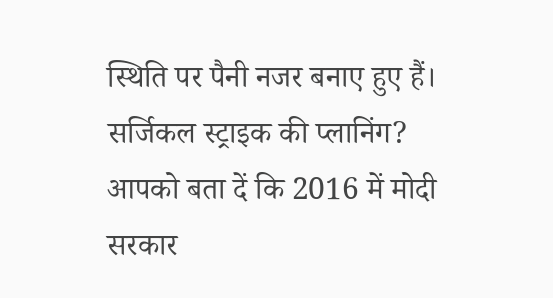स्थिति पर पैनी नजर बनाए हुए हैं।
सर्जिकल स्ट्राइक की प्लानिंग?
आपको बता दें कि 2016 में मोदी सरकार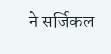ने सर्जिकल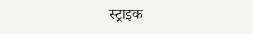स्ट्राइक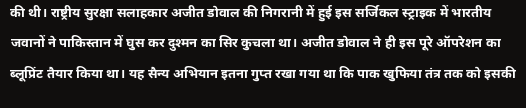की थी। राष्ट्रीय सुरक्षा सलाहकार अजीत डोवाल की निगरानी में हुई इस सर्जिकल स्ट्राइक में भारतीय जवानों ने पाकिस्तान में घुस कर दुश्मन का सिर कुचला था। अजीत डोवाल ने ही इस पूरे ऑपरेशन का ब्लूप्रिंट तैयार किया था। यह सैन्य अभियान इतना गुप्त रखा गया था कि पाक खुफिया तंत्र तक को इसकी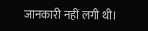जानकारी नहीं लगी थी।